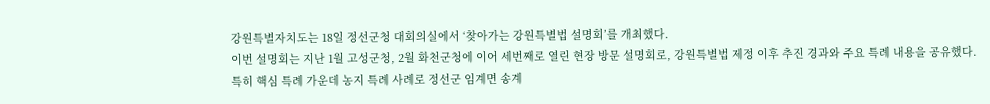강원특별자치도는 18일 정선군청 대회의실에서 ‘찾아가는 강원특별법 설명회’를 개최했다.
이번 설명회는 지난 1월 고성군청, 2월 화천군청에 이어 세번째로 열린 현장 방문 설명회로, 강원특별법 제정 이후 추진 경과와 주요 특례 내용을 공유했다.
특히 핵심 특례 가운데 농지 특례 사례로 정선군 임계면 송계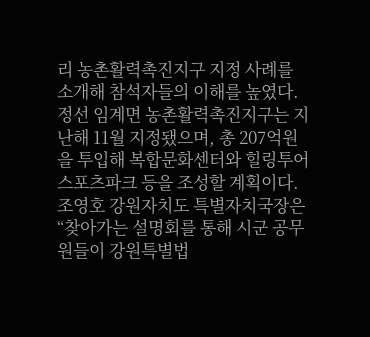리 농촌활력촉진지구 지정 사례를 소개해 참석자들의 이해를 높였다.
정선 임계면 농촌활력촉진지구는 지난해 11월 지정됐으며, 총 207억원을 투입해 복합문화센터와 힐링투어 스포츠파크 등을 조성할 계획이다.
조영호 강원자치도 특별자치국장은 “찾아가는 설명회를 통해 시군 공무원들이 강원특별법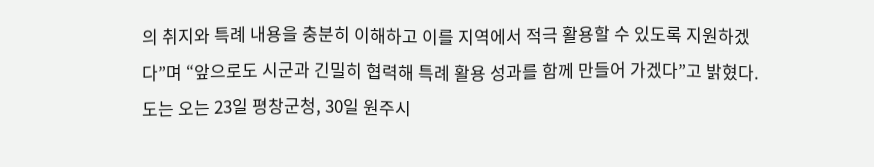의 취지와 특례 내용을 충분히 이해하고 이를 지역에서 적극 활용할 수 있도록 지원하겠다”며 “앞으로도 시군과 긴밀히 협력해 특례 활용 성과를 함께 만들어 가겠다”고 밝혔다.
도는 오는 23일 평창군청, 30일 원주시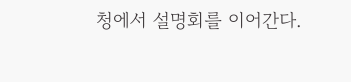청에서 설명회를 이어간다.